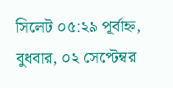সিলেট ০৫:২৯ পূর্বাহ্ন, বুধবার, ০২ সেপ্টেম্বর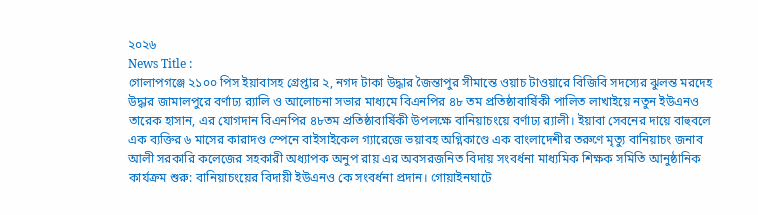২০২৬
News Title :
গোলাপগঞ্জে ২১০০ পিস ইয়াবাসহ গ্রেপ্তার ২, নগদ টাকা উদ্ধার জৈন্তাপুর সীমান্তে ওয়াচ টাওয়ারে বিজিবি সদস্যের ঝুলন্ত মরদেহ উদ্ধার জামালপুরে বর্ণাঢ্য র‍্যালি ও আলোচনা সভার মাধ্যমে বিএনপির ৪৮ তম প্রতিষ্ঠাবার্ষিকী পালিত লাখাইয়ে নতুন ইউএনও তারেক হাসান, এর যোগদান বিএনপির ৪৮তম প্রতিষ্ঠাবার্ষিকী উপলক্ষে বানিয়াচংয়ে বর্ণাঢ্য র‌্যালী। ইয়াবা সেবনের দায়ে বাহুবলে এক ব্যক্তির ৬ মাসের কারাদণ্ড স্পেনে বাইসাইকেল গ্যারেজে ভয়াবহ অগ্নিকাণ্ডে এক বাংলাদেশীর তরুণে মৃত্যু বানিয়াচং জনাব আলী সরকারি কলেজের সহকারী অধ্যাপক অনুপ রায় এর অবসরজনিত বিদায় সংবর্ধনা মাধ্যমিক শিক্ষক সমিতি আনুষ্ঠানিক কার্যক্রম শুরু: বানিয়াচংয়ের বিদায়ী ইউএনও কে সংবর্ধনা প্রদান। গোয়াইনঘাটে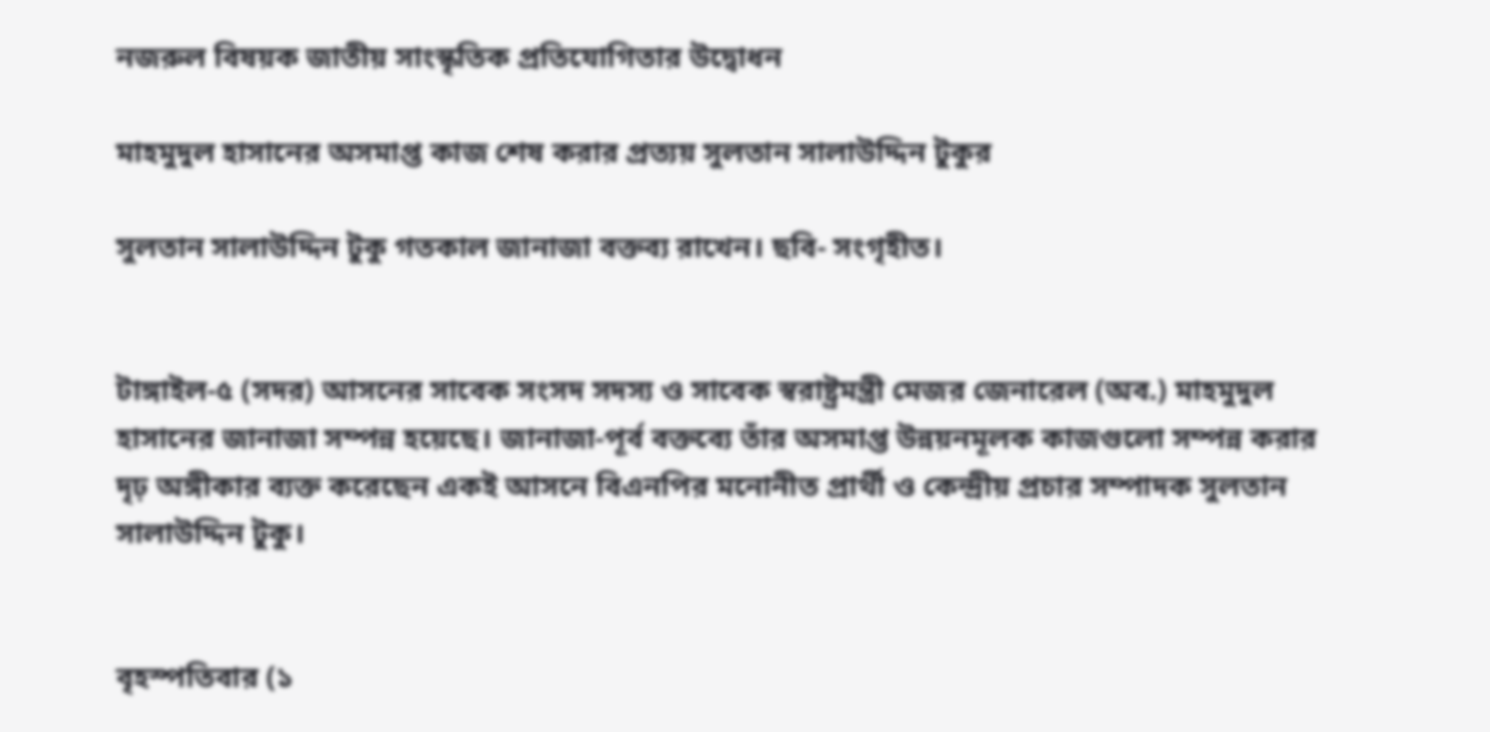নজরুল বিষয়ক জাতীয় সাংস্কৃতিক প্রতিযোগিতার উদ্বোধন

মাহমুদুল হাসানের অসমাপ্ত কাজ শেষ করার প্রত্যয় সুলতান সালাউদ্দিন টুকুর

সুলতান সালাউদ্দিন টুকু গতকাল জানাজা বক্তব্য রাখেন। ছবি- সংগৃহীত।


টাঙ্গাইল-৫ (সদর) আসনের সাবেক সংসদ সদস্য ও সাবেক স্বরাষ্ট্রমন্ত্রী মেজর জেনারেল (অব.) মাহমুদুল হাসানের জানাজা সম্পন্ন হয়েছে। জানাজা-পূর্ব বক্তব্যে তাঁর অসমাপ্ত উন্নয়নমূলক কাজগুলো সম্পন্ন করার দৃঢ় অঙ্গীকার ব্যক্ত করেছেন একই আসনে বিএনপির মনোনীত প্রার্থী ও কেন্দ্রীয় প্রচার সম্পাদক সুলতান সালাউদ্দিন টুকু।


বৃহস্পতিবার (১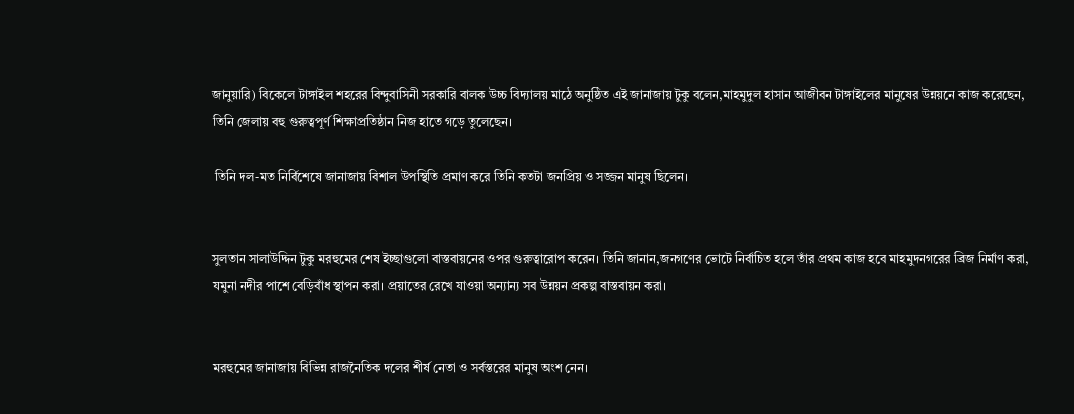জানুয়ারি) বিকেলে টাঙ্গাইল শহরের বিন্দুবাসিনী সরকারি বালক উচ্চ বিদ্যালয় মাঠে অনুষ্ঠিত এই জানাজায় টুকু বলেন,মাহমুদুল হাসান আজীবন টাঙ্গাইলের মানুষের উন্নয়নে কাজ করেছেন, তিনি জেলায় বহু গুরুত্বপূর্ণ শিক্ষাপ্রতিষ্ঠান নিজ হাতে গড়ে তুলেছেন।

 তিনি দল-মত নির্বিশেষে জানাজায় বিশাল উপস্থিতি প্রমাণ করে তিনি কতটা জনপ্রিয় ও সজ্জন মানুষ ছিলেন।


সুলতান সালাউদ্দিন টুকু মরহুমের শেষ ইচ্ছাগুলো বাস্তবায়নের ওপর গুরুত্বারোপ করেন। তিনি জানান,জনগণের ভোটে নির্বাচিত হলে তাঁর প্রথম কাজ হবে মাহমুদনগরের ব্রিজ নির্মাণ করা, যমুনা নদীর পাশে বেড়িবাঁধ স্থাপন করা। প্রয়াতের রেখে যাওয়া অন্যান্য সব উন্নয়ন প্রকল্প বাস্তবায়ন করা।


মরহুমের জানাজায় বিভিন্ন রাজনৈতিক দলের শীর্ষ নেতা ও সর্বস্তরের মানুষ অংশ নেন।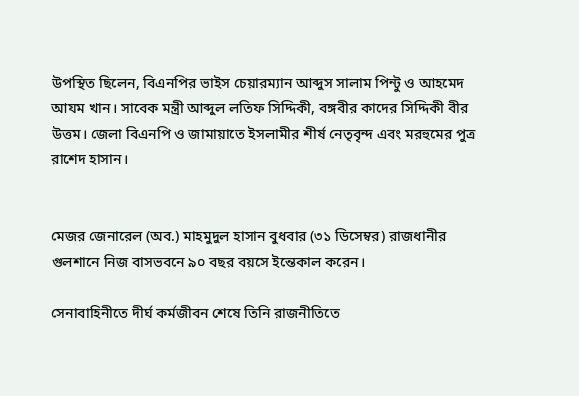উপস্থিত ছিলেন, বিএনপির ভাইস চেয়ারম্যান আব্দুস সালাম পিন্টু ও আহমেদ আযম খান। সাবেক মন্ত্রী আব্দুল লতিফ সিদ্দিকী, বঙ্গবীর কাদের সিদ্দিকী বীর উত্তম। জেলা বিএনপি ও জামায়াতে ইসলামীর শীর্ষ নেতৃবৃন্দ এবং মরহুমের পুত্র রাশেদ হাসান।


মেজর জেনারেল (অব.) মাহমুদুল হাসান বুধবার (৩১ ডিসেম্বর) রাজধানীর গুলশানে নিজ বাসভবনে ৯০ বছর বয়সে ইন্তেকাল করেন।

সেনাবাহিনীতে দীর্ঘ কর্মজীবন শেষে তিনি রাজনীতিতে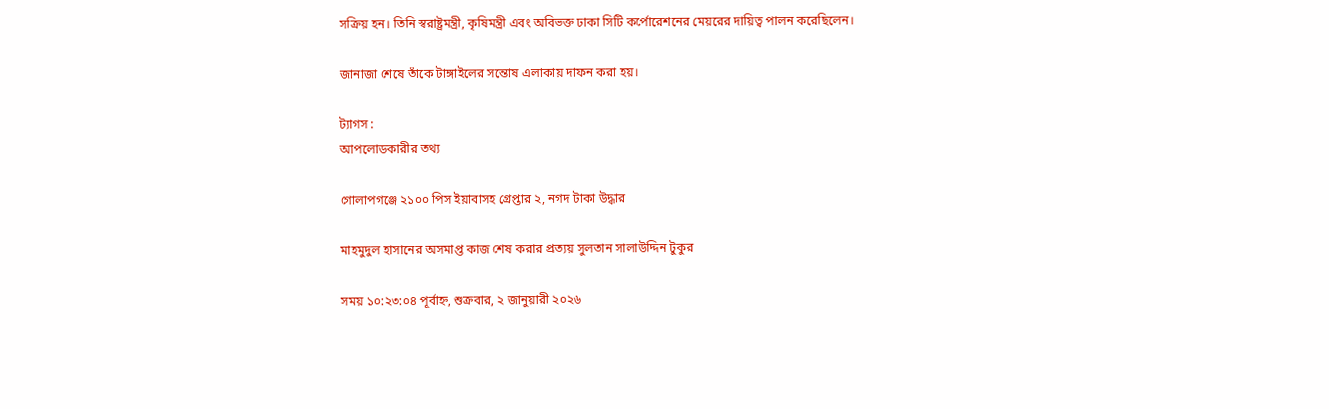সক্রিয় হন। তিনি স্বরাষ্ট্রমন্ত্রী, কৃষিমন্ত্রী এবং অবিভক্ত ঢাকা সিটি কর্পোরেশনের মেয়রের দায়িত্ব পালন করেছিলেন।

জানাজা শেষে তাঁকে টাঙ্গাইলের সন্তোষ এলাকায় দাফন করা হয়।

ট্যাগস :
আপলোডকারীর তথ্য

গোলাপগঞ্জে ২১০০ পিস ইয়াবাসহ গ্রেপ্তার ২, নগদ টাকা উদ্ধার

মাহমুদুল হাসানের অসমাপ্ত কাজ শেষ করার প্রত্যয় সুলতান সালাউদ্দিন টুকুর

সময় ১০:২৩:০৪ পূর্বাহ্ন, শুক্রবার, ২ জানুয়ারী ২০২৬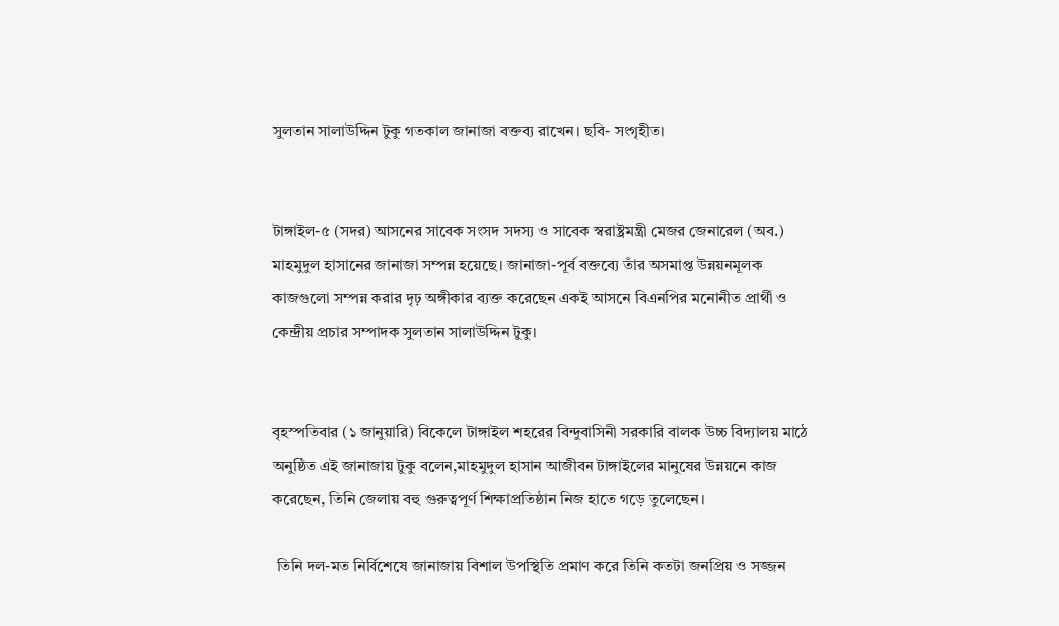সুলতান সালাউদ্দিন টুকু গতকাল জানাজা বক্তব্য রাখেন। ছবি- সংগৃহীত।


টাঙ্গাইল-৫ (সদর) আসনের সাবেক সংসদ সদস্য ও সাবেক স্বরাষ্ট্রমন্ত্রী মেজর জেনারেল (অব.) মাহমুদুল হাসানের জানাজা সম্পন্ন হয়েছে। জানাজা-পূর্ব বক্তব্যে তাঁর অসমাপ্ত উন্নয়নমূলক কাজগুলো সম্পন্ন করার দৃঢ় অঙ্গীকার ব্যক্ত করেছেন একই আসনে বিএনপির মনোনীত প্রার্থী ও কেন্দ্রীয় প্রচার সম্পাদক সুলতান সালাউদ্দিন টুকু।


বৃহস্পতিবার (১ জানুয়ারি) বিকেলে টাঙ্গাইল শহরের বিন্দুবাসিনী সরকারি বালক উচ্চ বিদ্যালয় মাঠে অনুষ্ঠিত এই জানাজায় টুকু বলেন,মাহমুদুল হাসান আজীবন টাঙ্গাইলের মানুষের উন্নয়নে কাজ করেছেন, তিনি জেলায় বহু গুরুত্বপূর্ণ শিক্ষাপ্রতিষ্ঠান নিজ হাতে গড়ে তুলেছেন।

 তিনি দল-মত নির্বিশেষে জানাজায় বিশাল উপস্থিতি প্রমাণ করে তিনি কতটা জনপ্রিয় ও সজ্জন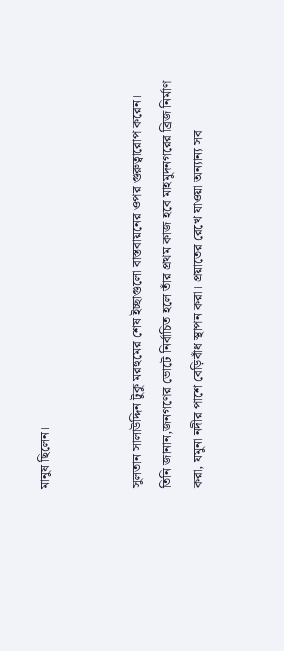মানুষ ছিলেন।


সুলতান সালাউদ্দিন টুকু মরহুমের শেষ ইচ্ছাগুলো বাস্তবায়নের ওপর গুরুত্বারোপ করেন। তিনি জানান,জনগণের ভোটে নির্বাচিত হলে তাঁর প্রথম কাজ হবে মাহমুদনগরের ব্রিজ নির্মাণ করা, যমুনা নদীর পাশে বেড়িবাঁধ স্থাপন করা। প্রয়াতের রেখে যাওয়া অন্যান্য সব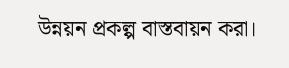উন্নয়ন প্রকল্প বাস্তবায়ন করা।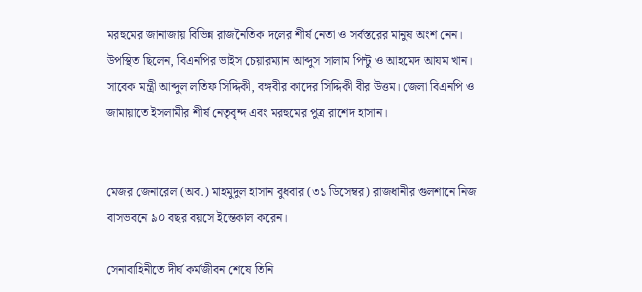মরহুমের জানাজায় বিভিন্ন রাজনৈতিক দলের শীর্ষ নেতা ও সর্বস্তরের মানুষ অংশ নেন। উপস্থিত ছিলেন, বিএনপির ভাইস চেয়ারম্যান আব্দুস সালাম পিন্টু ও আহমেদ আযম খান। সাবেক মন্ত্রী আব্দুল লতিফ সিদ্দিকী, বঙ্গবীর কাদের সিদ্দিকী বীর উত্তম। জেলা বিএনপি ও জামায়াতে ইসলামীর শীর্ষ নেতৃবৃন্দ এবং মরহুমের পুত্র রাশেদ হাসান।


মেজর জেনারেল (অব.) মাহমুদুল হাসান বুধবার (৩১ ডিসেম্বর) রাজধানীর গুলশানে নিজ বাসভবনে ৯০ বছর বয়সে ইন্তেকাল করেন।

সেনাবাহিনীতে দীর্ঘ কর্মজীবন শেষে তিনি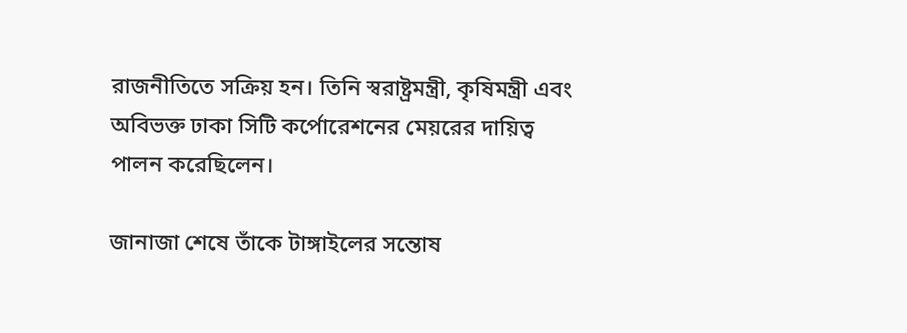রাজনীতিতে সক্রিয় হন। তিনি স্বরাষ্ট্রমন্ত্রী, কৃষিমন্ত্রী এবং অবিভক্ত ঢাকা সিটি কর্পোরেশনের মেয়রের দায়িত্ব পালন করেছিলেন।

জানাজা শেষে তাঁকে টাঙ্গাইলের সন্তোষ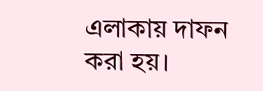এলাকায় দাফন করা হয়।